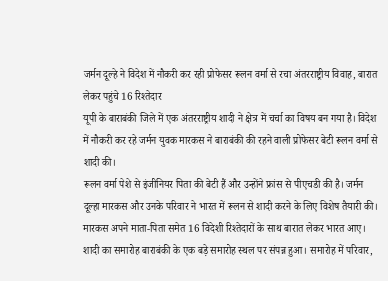जर्मन दूल्हे ने विदेश में नौकरी कर रही प्रोफेसर रूलन वर्मा से रचा अंतरराष्ट्रीय विवाह, बारात लेकर पहुंचे 16 रिश्तेदार
यूपी के बाराबंकी जिले में एक अंतरराष्ट्रीय शादी ने क्षेत्र में चर्चा का विषय बन गया है। विदेश में नौकरी कर रहे जर्मन युवक मारकस ने बाराबंकी की रहने वाली प्रोफेसर बेटी रूलन वर्मा से शादी की।
रूलन वर्मा पेशे से इंजीनियर पिता की बेटी हैं और उन्होंने फ्रांस से पीएचडी की है। जर्मन दूल्हा मारकस और उनके परिवार ने भारत में रूलन से शादी करने के लिए विशेष तैयारी की। मारकस अपने माता-पिता समेत 16 विदेशी रिश्तेदारों के साथ बारात लेकर भारत आए।
शादी का समारोह बाराबंकी के एक बड़े समारोह स्थल पर संपन्न हुआ। समारोह में परिवार,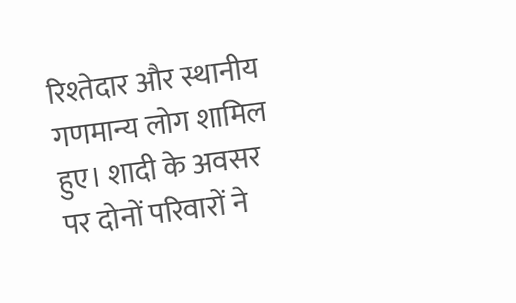रिश्तेदार और स्थानीय गणमान्य लोग शामिल हुए। शादी के अवसर पर दोनों परिवारों ने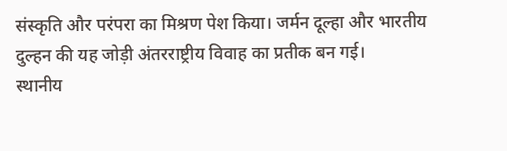संस्कृति और परंपरा का मिश्रण पेश किया। जर्मन दूल्हा और भारतीय दुल्हन की यह जोड़ी अंतरराष्ट्रीय विवाह का प्रतीक बन गई।
स्थानीय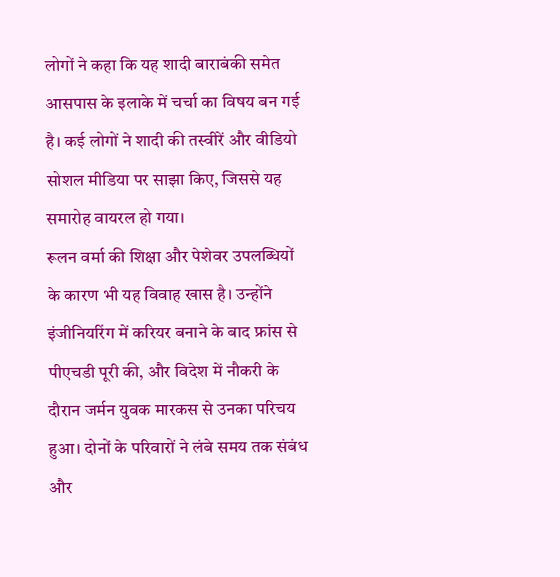लोगों ने कहा कि यह शादी बाराबंकी समेत आसपास के इलाके में चर्चा का विषय बन गई है। कई लोगों ने शादी की तस्वीरें और वीडियो सोशल मीडिया पर साझा किए, जिससे यह समारोह वायरल हो गया।
रूलन वर्मा की शिक्षा और पेशेवर उपलब्धियों के कारण भी यह विवाह खास है। उन्होंने इंजीनियरिंग में करियर बनाने के बाद फ्रांस से पीएचडी पूरी की, और विदेश में नौकरी के दौरान जर्मन युवक मारकस से उनका परिचय हुआ। दोनों के परिवारों ने लंबे समय तक संबंध और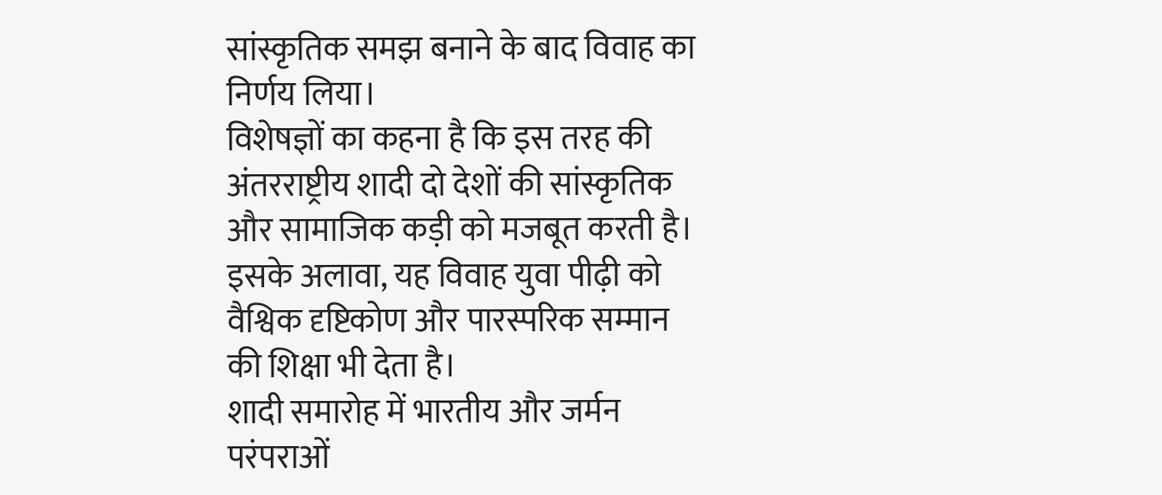सांस्कृतिक समझ बनाने के बाद विवाह का निर्णय लिया।
विशेषज्ञों का कहना है कि इस तरह की अंतरराष्ट्रीय शादी दो देशों की सांस्कृतिक और सामाजिक कड़ी को मजबूत करती है। इसके अलावा, यह विवाह युवा पीढ़ी को वैश्विक दृष्टिकोण और पारस्परिक सम्मान की शिक्षा भी देता है।
शादी समारोह में भारतीय और जर्मन परंपराओं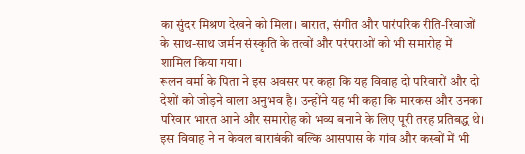का सुंदर मिश्रण देखने को मिला। बारात, संगीत और पारंपरिक रीति-रिवाजों के साथ-साथ जर्मन संस्कृति के तत्वों और परंपराओं को भी समारोह में शामिल किया गया।
रूलन वर्मा के पिता ने इस अवसर पर कहा कि यह विवाह दो परिवारों और दो देशों को जोड़ने वाला अनुभव है। उन्होंने यह भी कहा कि मारकस और उनका परिवार भारत आने और समारोह को भव्य बनाने के लिए पूरी तरह प्रतिबद्ध थे।
इस विवाह ने न केवल बाराबंकी बल्कि आसपास के गांव और कस्बों में भी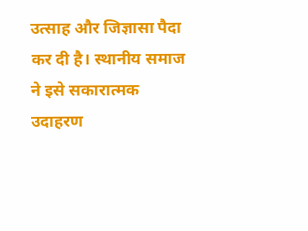उत्साह और जिज्ञासा पैदा कर दी है। स्थानीय समाज ने इसे सकारात्मक उदाहरण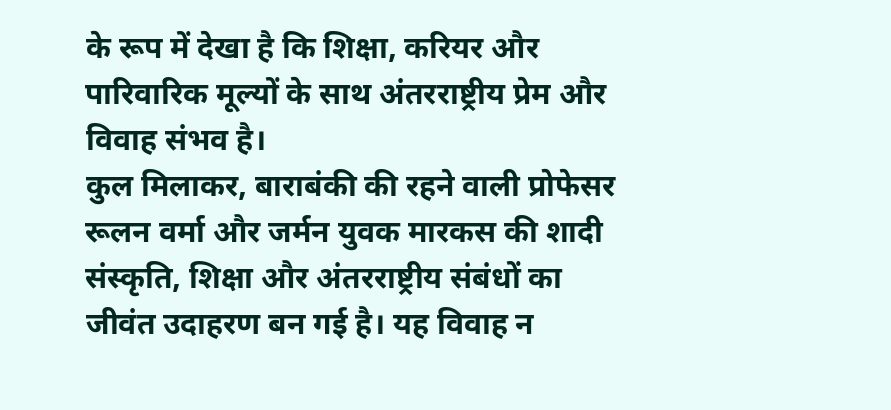के रूप में देखा है कि शिक्षा, करियर और पारिवारिक मूल्यों के साथ अंतरराष्ट्रीय प्रेम और विवाह संभव है।
कुल मिलाकर, बाराबंकी की रहने वाली प्रोफेसर रूलन वर्मा और जर्मन युवक मारकस की शादी संस्कृति, शिक्षा और अंतरराष्ट्रीय संबंधों का जीवंत उदाहरण बन गई है। यह विवाह न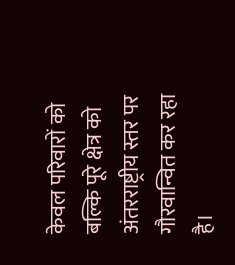केवल परिवारों को बल्कि पूरे क्षेत्र को अंतरराष्ट्रीय स्तर पर गौरवान्वित कर रहा है।